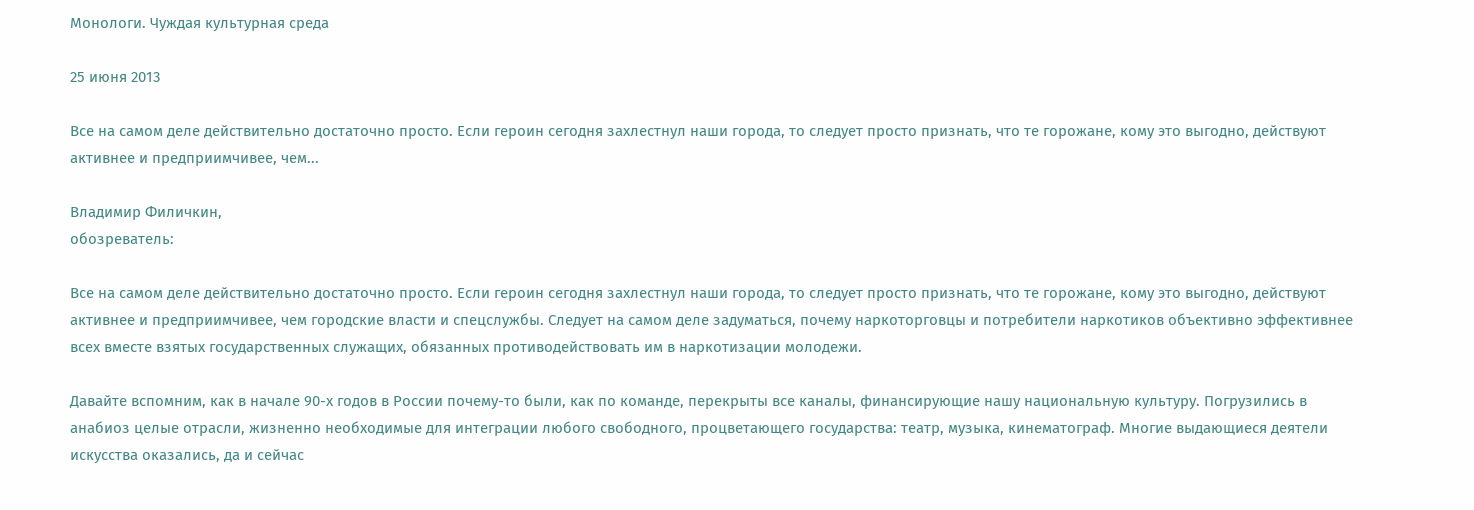Монологи. Чуждая культурная среда

25 июня 2013

Все на самом деле действительно достаточно просто. Если героин сегодня захлестнул наши города, то следует просто признать, что те горожане, кому это выгодно, действуют активнее и предприимчивее, чем...

Владимир Филичкин,
обозреватель:

Все на самом деле действительно достаточно просто. Если героин сегодня захлестнул наши города, то следует просто признать, что те горожане, кому это выгодно, действуют активнее и предприимчивее, чем городские власти и спецслужбы. Следует на самом деле задуматься, почему наркоторговцы и потребители наркотиков объективно эффективнее всех вместе взятых государственных служащих, обязанных противодействовать им в наркотизации молодежи.

Давайте вспомним, как в начале 90-х годов в России почему-то были, как по команде, перекрыты все каналы, финансирующие нашу национальную культуру. Погрузились в анабиоз целые отрасли, жизненно необходимые для интеграции любого свободного, процветающего государства: театр, музыка, кинематограф. Многие выдающиеся деятели искусства оказались, да и сейчас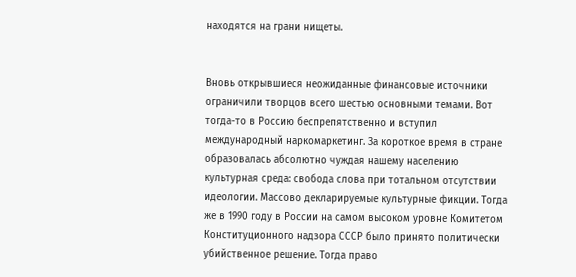находятся на грани нищеты.


Вновь открывшиеся неожиданные финансовые источники ограничили творцов всего шестью основными темами. Вот тогда-то в Россию беспрепятственно и вступил международный наркомаркетинг. За короткое время в стране образовалась абсолютно чуждая нашему населению культурная среда: свобода слова при тотальном отсутствии идеологии. Массово декларируемые культурные фикции. Тогда же в 1990 году в России на самом высоком уровне Комитетом Конституционного надзора СССР было принято политически убийственное решение. Тогда право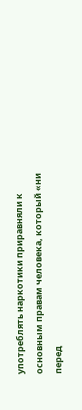употреблять наркотики приравняли к основным правам человека, который «ни перед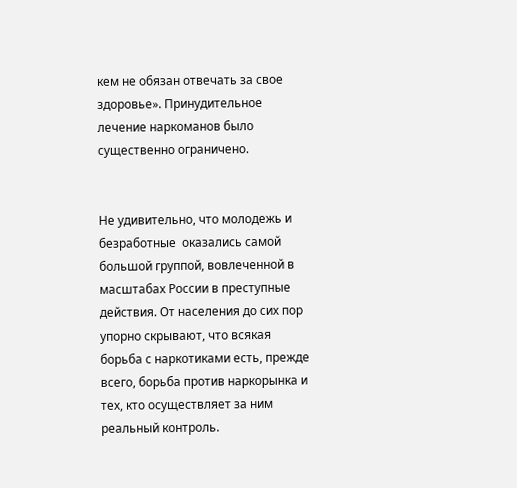кем не обязан отвечать за свое здоровье». Принудительное лечение наркоманов было существенно ограничено.


Не удивительно, что молодежь и безработные  оказались самой большой группой, вовлеченной в масштабах России в преступные действия. От населения до сих пор упорно скрывают, что всякая борьба с наркотиками есть, прежде всего, борьба против наркорынка и тех, кто осуществляет за ним реальный контроль.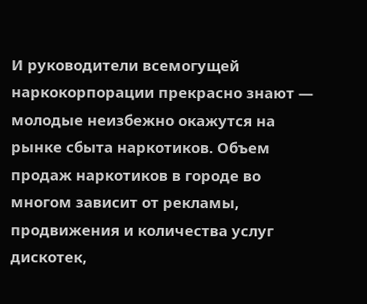И руководители всемогущей наркокорпорации прекрасно знают — молодые неизбежно окажутся на рынке сбыта наркотиков. Объем продаж наркотиков в городе во многом зависит от рекламы, продвижения и количества услуг дискотек,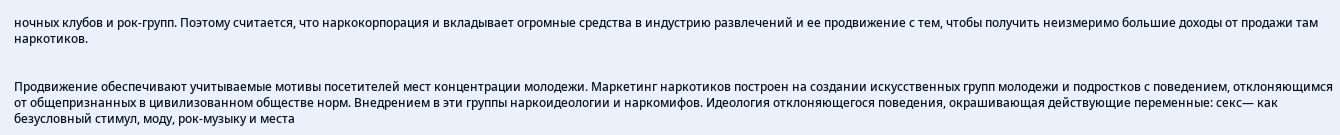ночных клубов и рок-групп. Поэтому считается, что наркокорпорация и вкладывает огромные средства в индустрию развлечений и ее продвижение с тем, чтобы получить неизмеримо большие доходы от продажи там наркотиков.


Продвижение обеспечивают учитываемые мотивы посетителей мест концентрации молодежи. Маркетинг наркотиков построен на создании искусственных групп молодежи и подростков с поведением, отклоняющимся от общепризнанных в цивилизованном обществе норм. Внедрением в эти группы наркоидеологии и наркомифов. Идеология отклоняющегося поведения, окрашивающая действующие переменные: секс— как безусловный стимул, моду, рок-музыку и места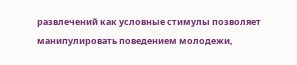развлечений как условные стимулы позволяет манипулировать поведением молодежи,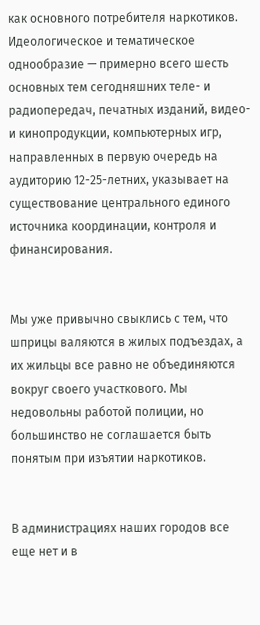как основного потребителя наркотиков. Идеологическое и тематическое однообразие — примерно всего шесть основных тем сегодняшних теле- и радиопередач, печатных изданий, видео-  и кинопродукции, компьютерных игр, направленных в первую очередь на аудиторию 12-25-летних, указывает на существование центрального единого источника координации, контроля и финансирования.


Мы уже привычно свыклись с тем, что шприцы валяются в жилых подъездах, а их жильцы все равно не объединяются вокруг своего участкового. Мы недовольны работой полиции, но большинство не соглашается быть понятым при изъятии наркотиков.


В администрациях наших городов все еще нет и в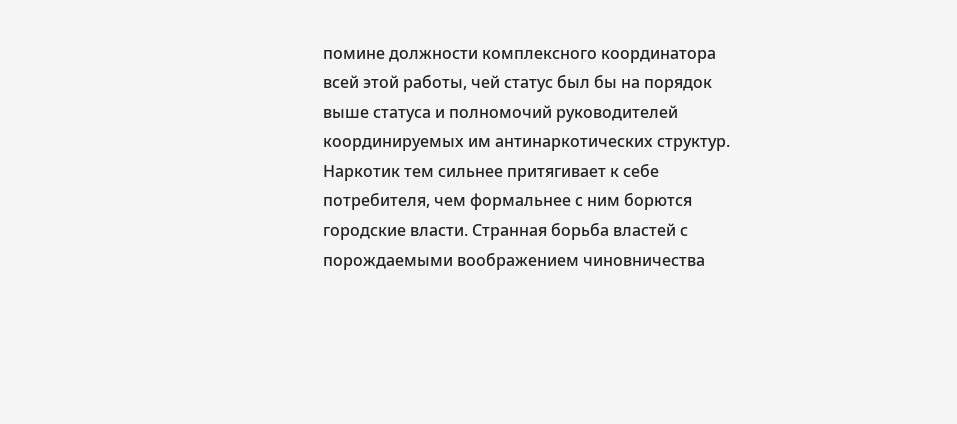помине должности комплексного координатора всей этой работы, чей статус был бы на порядок выше статуса и полномочий руководителей координируемых им антинаркотических структур. Наркотик тем сильнее притягивает к себе потребителя, чем формальнее с ним борются городские власти. Странная борьба властей с порождаемыми воображением чиновничества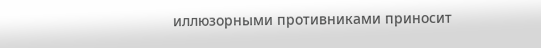иллюзорными противниками приносит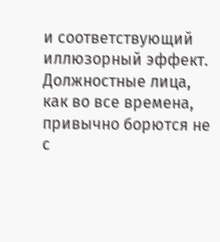и соответствующий иллюзорный эффект. Должностные лица, как во все времена, привычно борются не с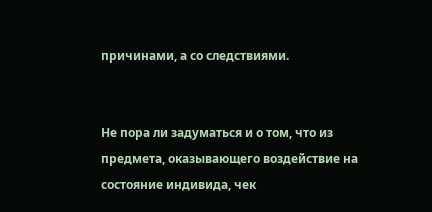причинами, а со следствиями.


Не пора ли задуматься и о том, что из предмета, оказывающего воздействие на состояние индивида, чек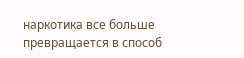наркотика все больше превращается в способ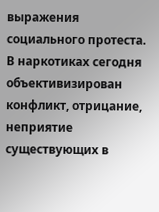выражения социального протеста. В наркотиках сегодня объективизирован конфликт, отрицание, неприятие существующих в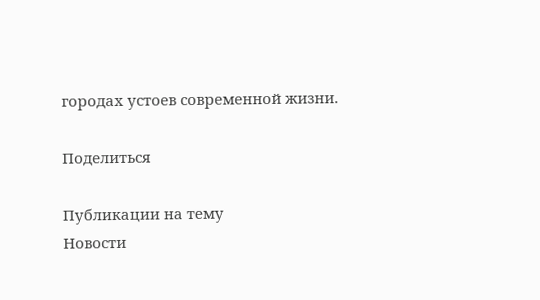городах устоев современной жизни.

Поделиться

Публикации на тему
Новости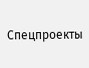Спецпроекты